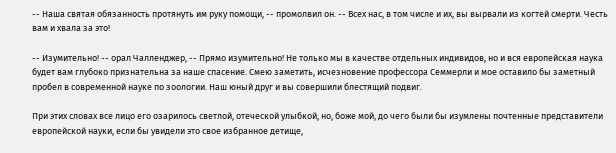-- Наша святая обязанность протянуть им руку помощи, -- промолвил он. -- Всех нас, в том числе и их, вы вырвали из когтей смерти. Честь вам и хвала за это!

-- Изумительно! -- орал Чалленджер, -- Прямо изумительно! Не только мы в качестве отдельных индивидов, но и вся европейская наука будет вам глубоко признательна за наше спасение. Смею заметить, исчезновение профессора Семмерли и мое оставило бы заметный пробел в современной науке по зоологии. Наш юный друг и вы совершили блестящий подвиг.

При этих словах все лицо его озарилось светлой, отеческой улыбкой, но, боже мой, до чего были бы изумлены почтенные представители европейской науки, если бы увидели это свое избранное детище,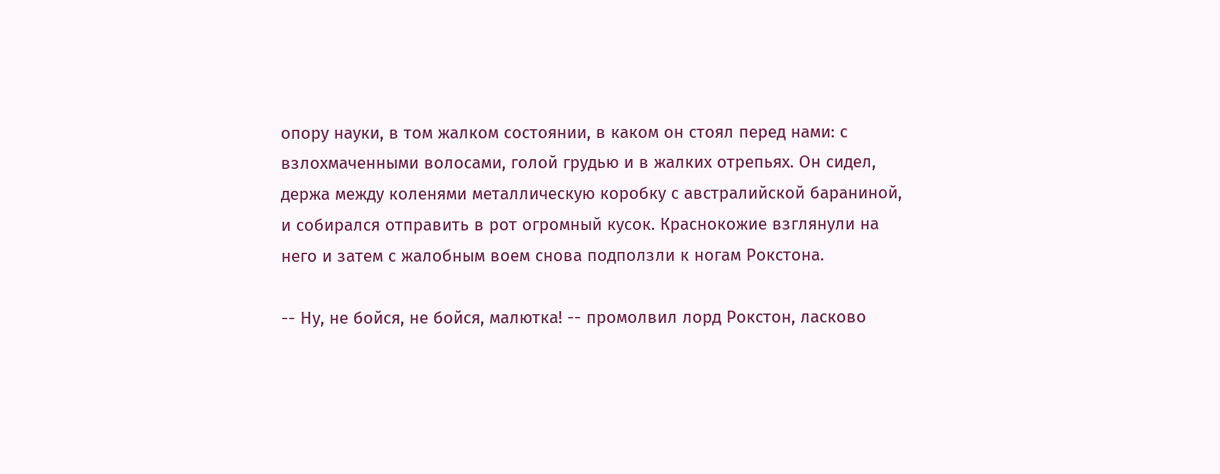опору науки, в том жалком состоянии, в каком он стоял перед нами: с взлохмаченными волосами, голой грудью и в жалких отрепьях. Он сидел, держа между коленями металлическую коробку с австралийской бараниной, и собирался отправить в рот огромный кусок. Краснокожие взглянули на него и затем с жалобным воем снова подползли к ногам Рокстона.

-- Ну, не бойся, не бойся, малютка! -- промолвил лорд Рокстон, ласково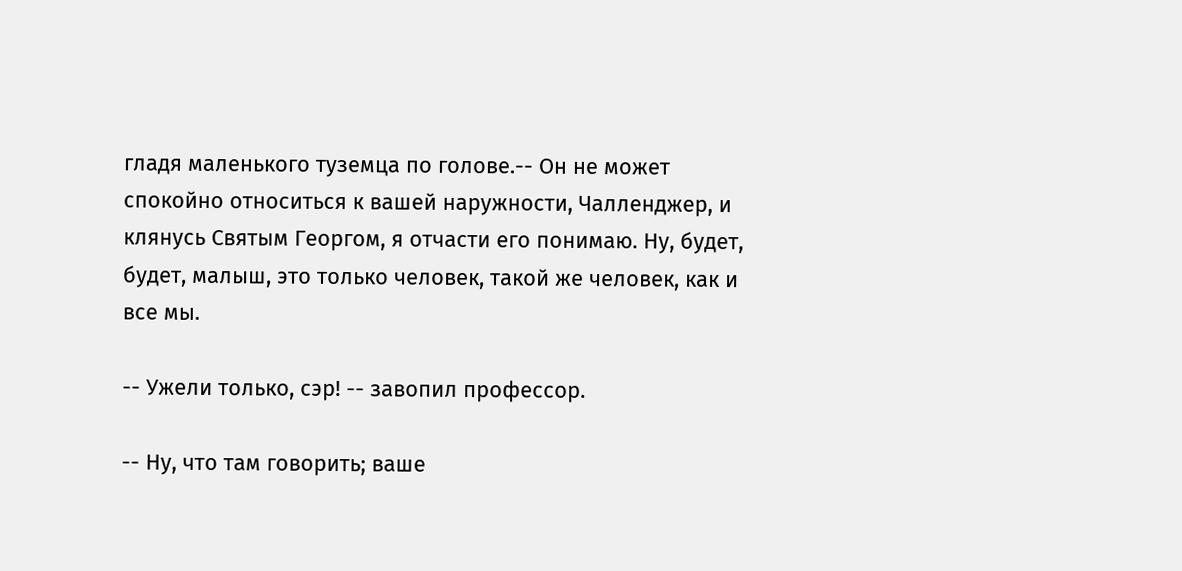гладя маленького туземца по голове.-- Он не может спокойно относиться к вашей наружности, Чалленджер, и клянусь Святым Георгом, я отчасти его понимаю. Ну, будет, будет, малыш, это только человек, такой же человек, как и все мы.

-- Ужели только, сэр! -- завопил профессор.

-- Ну, что там говорить; ваше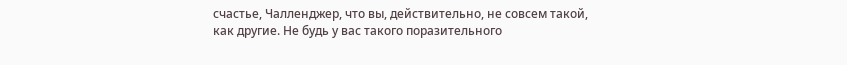счастье, Чалленджер, что вы, действительно, не совсем такой, как другие. Не будь у вас такого поразительного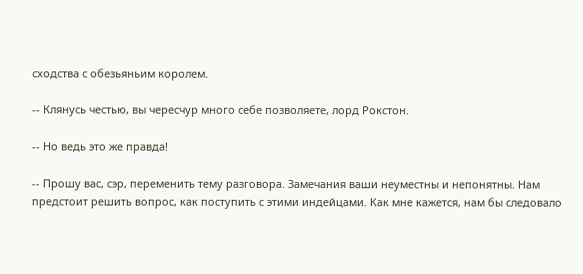сходства с обезьяньим королем.

-- Клянусь честью, вы чересчур много себе позволяете, лорд Рокстон.

-- Но ведь это же правда!

-- Прошу вас, сэр, переменить тему разговора. Замечания ваши неуместны и непонятны. Нам предстоит решить вопрос, как поступить с этими индейцами. Как мне кажется, нам бы следовало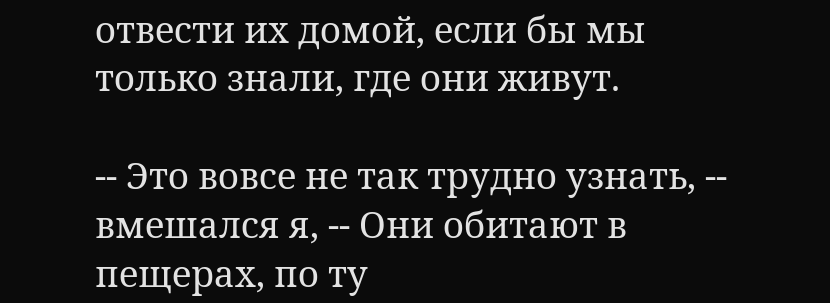отвести их домой, если бы мы только знали, где они живут.

-- Это вовсе не так трудно узнать, -- вмешался я, -- Они обитают в пещерах, по ту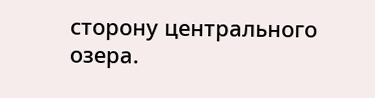сторону центрального озера.